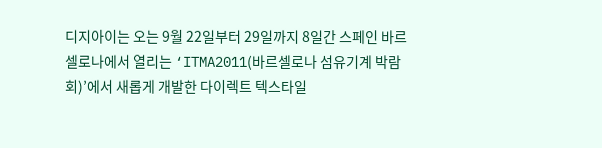디지아이는 오는 9월 22일부터 29일까지 8일간 스페인 바르셀로나에서 열리는 ‘ITMA2011(바르셀로나 섬유기계 박람회)’에서 새롭게 개발한 다이렉트 텍스타일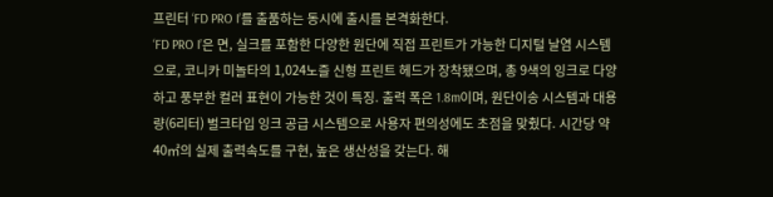프린터 ‘FD PRO I’를 출품하는 동시에 출시를 본격화한다.
‘FD PRO I’은 면, 실크를 포함한 다양한 원단에 직접 프린트가 가능한 디지털 날염 시스템으로, 코니카 미놀타의 1,024노즐 신형 프린트 헤드가 장착됐으며, 총 9색의 잉크로 다양하고 풍부한 컬러 표현이 가능한 것이 특징. 출력 폭은 1.8m이며, 원단이송 시스템과 대용량(6리터) 벌크타입 잉크 공급 시스템으로 사용자 편의성에도 초점을 맞췄다. 시간당 약 40㎡의 실제 출력속도를 구현, 높은 생산성을 갖는다. 해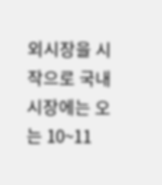외시장을 시작으로 국내시장에는 오는 10~11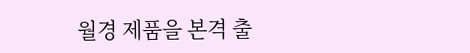월경 제품을 본격 출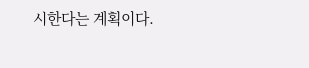시한다는 계획이다.